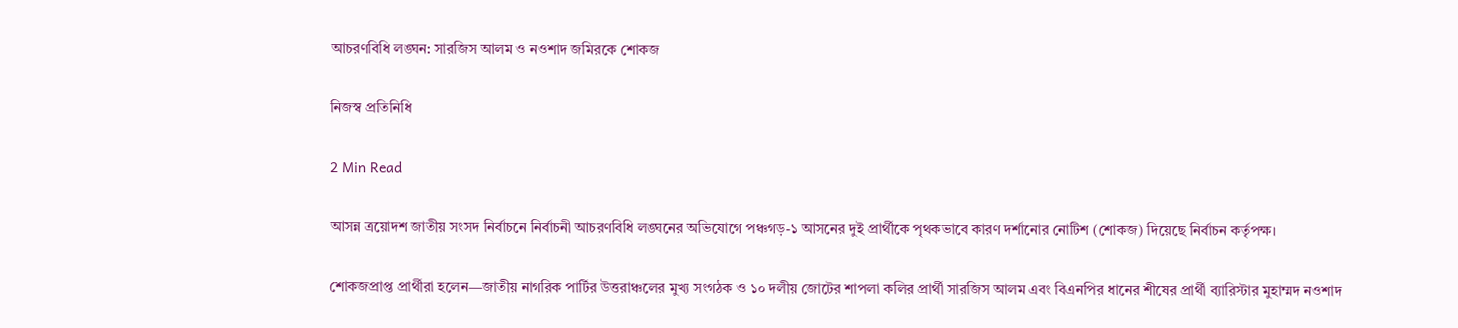আচরণবিধি লঙ্ঘন: সারজিস আলম ও নওশাদ জমিরকে শোকজ

নিজস্ব প্রতিনিধি

2 Min Read

আসন্ন ত্রয়োদশ জাতীয় সংসদ নির্বাচনে নির্বাচনী আচরণবিধি লঙ্ঘনের অভিযোগে পঞ্চগড়-১ আসনের দুই প্রার্থীকে পৃথকভাবে কারণ দর্শানোর নোটিশ (শোকজ) দিয়েছে নির্বাচন কর্তৃপক্ষ।

শোকজপ্রাপ্ত প্রার্থীরা হলেন—জাতীয় নাগরিক পার্টির উত্তরাঞ্চলের মুখ্য সংগঠক ও ১০ দলীয় জোটের শাপলা কলির প্রার্থী সারজিস আলম এবং বিএনপির ধানের শীষের প্রার্থী ব্যারিস্টার মুহাম্মদ নওশাদ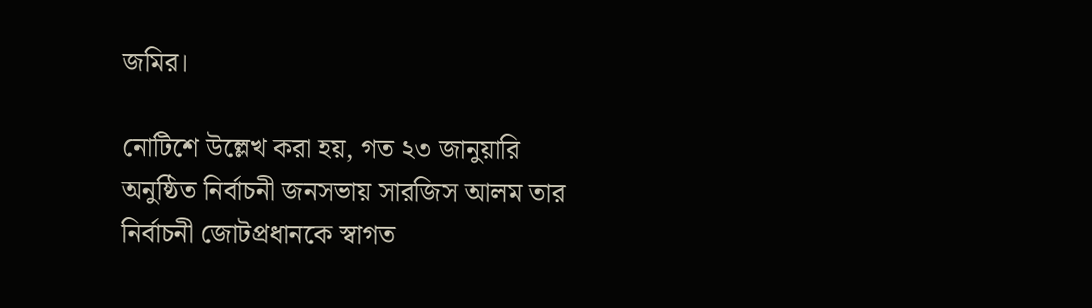জমির।

নোটিশে উল্লেখ করা হয়, গত ২৩ জানুয়ারি অনুষ্ঠিত নির্বাচনী জনসভায় সারজিস আলম তার নির্বাচনী জোটপ্রধানকে স্বাগত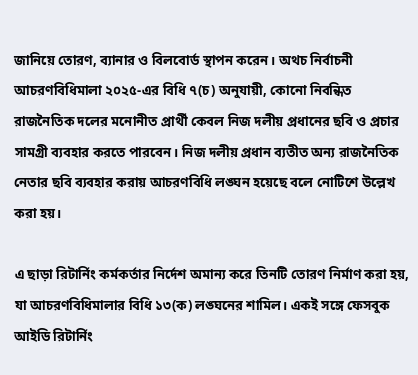জানিয়ে তোরণ, ব্যানার ও বিলবোর্ড স্থাপন করেন। অথচ নির্বাচনী আচরণবিধিমালা ২০২৫-এর বিধি ৭(চ) অনুযায়ী, কোনো নিবন্ধিত রাজনৈতিক দলের মনোনীত প্রার্থী কেবল নিজ দলীয় প্রধানের ছবি ও প্রচার সামগ্রী ব্যবহার করতে পারবেন। নিজ দলীয় প্রধান ব্যতীত অন্য রাজনৈতিক নেতার ছবি ব্যবহার করায় আচরণবিধি লঙ্ঘন হয়েছে বলে নোটিশে উল্লেখ করা হয়।

এ ছাড়া রিটার্নিং কর্মকর্তার নির্দেশ অমান্য করে তিনটি তোরণ নির্মাণ করা হয়, যা আচরণবিধিমালার বিধি ১৩(ক) লঙ্ঘনের শামিল। একই সঙ্গে ফেসবুক আইডি রিটার্নিং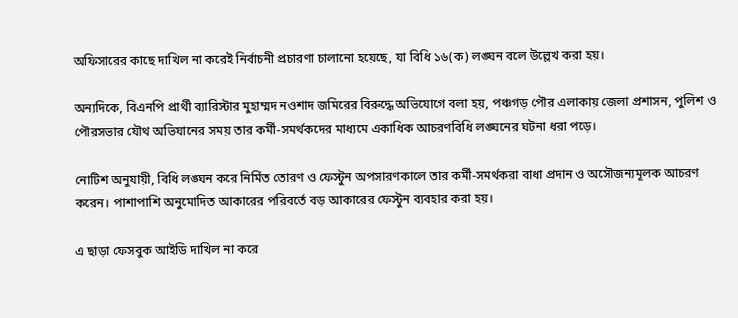অফিসারের কাছে দাখিল না করেই নির্বাচনী প্রচারণা চালানো হয়েছে, যা বিধি ১৬(ক) লঙ্ঘন বলে উল্লেখ করা হয়।

অন্যদিকে, বিএনপি প্রার্থী ব্যারিস্টার মুহাম্মদ নওশাদ জমিরের বিরুদ্ধে অভিযোগে বলা হয়, পঞ্চগড় পৌর এলাকায় জেলা প্রশাসন, পুলিশ ও পৌরসভার যৌথ অভিযানের সময় তার কর্মী-সমর্থকদের মাধ্যমে একাধিক আচরণবিধি লঙ্ঘনের ঘটনা ধরা পড়ে।

নোটিশ অনুযায়ী, বিধি লঙ্ঘন করে নির্মিত তোরণ ও ফেস্টুন অপসারণকালে তার কর্মী-সমর্থকরা বাধা প্রদান ও অসৌজন্যমূলক আচরণ করেন। পাশাপাশি অনুমোদিত আকারের পরিবর্তে বড় আকারের ফেস্টুন ব্যবহার করা হয়।

এ ছাড়া ফেসবুক আইডি দাখিল না করে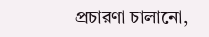প্রচারণা চালানো,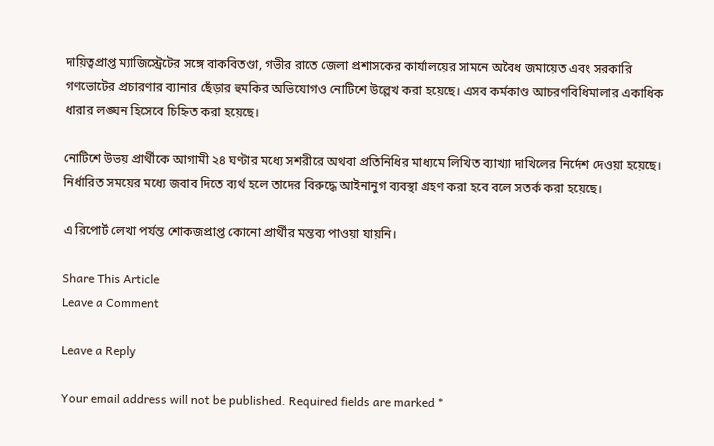দায়িত্বপ্রাপ্ত ম্যাজিস্ট্রেটের সঙ্গে বাকবিতণ্ডা, গভীর রাতে জেলা প্রশাসকের কার্যালয়ের সামনে অবৈধ জমায়েত এবং সরকারি গণভোটের প্রচারণার ব্যানার ছেঁড়ার হুমকির অভিযোগও নোটিশে উল্লেখ করা হয়েছে। এসব কর্মকাণ্ড আচরণবিধিমালার একাধিক ধারার লঙ্ঘন হিসেবে চিহ্নিত করা হয়েছে।

নোটিশে উভয় প্রার্থীকে আগামী ২৪ ঘণ্টার মধ্যে সশরীরে অথবা প্রতিনিধির মাধ্যমে লিখিত ব্যাখ্যা দাখিলের নির্দেশ দেওয়া হয়েছে। নির্ধারিত সময়ের মধ্যে জবাব দিতে ব্যর্থ হলে তাদের বিরুদ্ধে আইনানুগ ব্যবস্থা গ্রহণ করা হবে বলে সতর্ক করা হয়েছে।

এ রিপোর্ট লেখা পর্যন্ত শোকজপ্রাপ্ত কোনো প্রার্থীর মন্তব্য পাওয়া যায়নি।

Share This Article
Leave a Comment

Leave a Reply

Your email address will not be published. Required fields are marked *